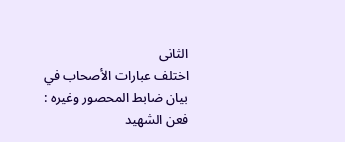الثانى
اختلف عبارات الأصحاب في بيان ضابط المحصور وغيره : فعن الشهيد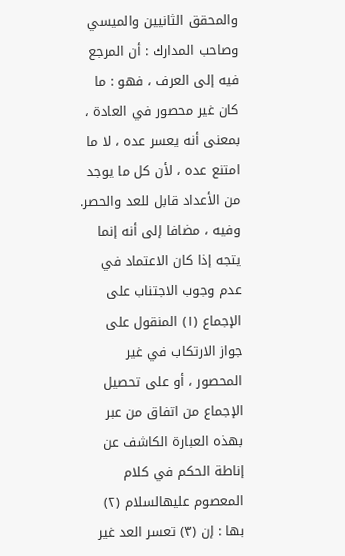والمحقق الثانيين والميسي وصاحب المدارك : أن المرجع فيه إلى العرف ، فهو : ما كان غير محصور في العادة ، بمعنى أنه يعسر عده ، لا ما امتنع عده ، لأن كل ما يوجد من الأعداد قابل للعد والحصر.
وفيه ، مضافا إلى أنه إنما يتجه إذا كان الاعتماد في عدم وجوب الاجتناب على الإجماع (١) المنقول على جواز الارتكاب في غير المحصور ، أو على تحصيل الإجماع من اتفاق من عبر بهذه العبارة الكاشف عن إناطة الحكم في كلام المعصوم عليهالسلام (٢) بها : إن (٣) تعسر العد غير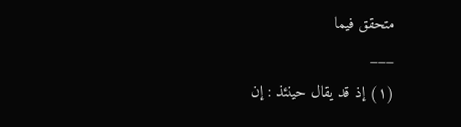متحقق فيما
___
(١) إذ قد يقال حينئذ : إن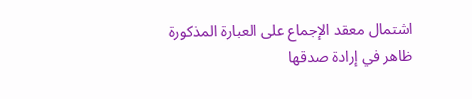اشتمال معقد الإجماع على العبارة المذكورة ظاهر في إرادة صدقها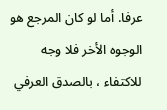عرفا. أما لو كان المرجع هو الوجوه الأخر فلا وجه للاكتفاء ، بالصدق العرفي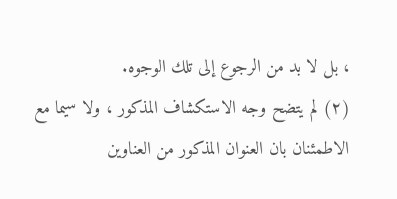، بل لا بد من الرجوع إلى تلك الوجوه.
(٢) لم يتضح وجه الاستكشاف المذكور ، ولا سيما مع الاطمئنان بان العنوان المذكور من العناوين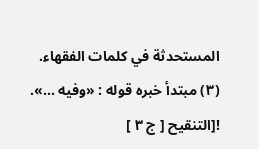المستحدثة في كلمات الفقهاء.
(٣) مبتدأ خبره قوله : «وفيه ...».
![التنقيح [ ج ٣ ]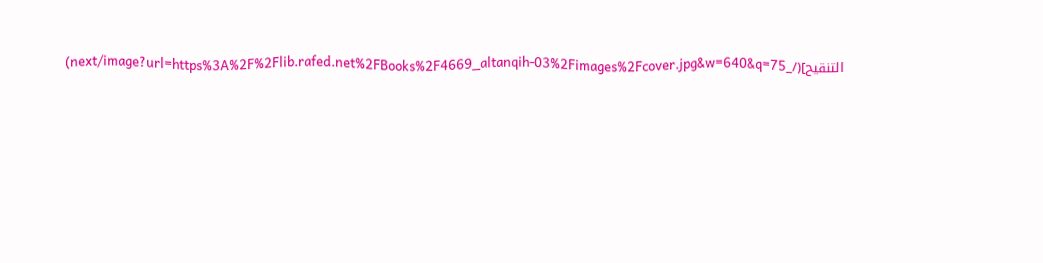التنقيح](/_next/image?url=https%3A%2F%2Flib.rafed.net%2FBooks%2F4669_altanqih-03%2Fimages%2Fcover.jpg&w=640&q=75)